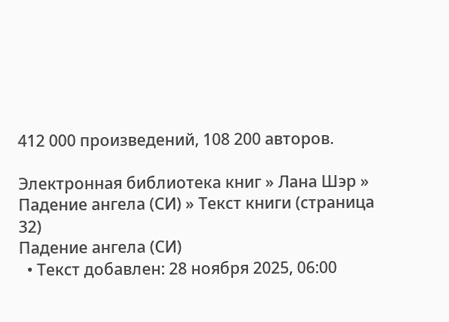412 000 произведений, 108 200 авторов.

Электронная библиотека книг » Лана Шэр » Падение ангела (СИ) » Текст книги (страница 32)
Падение ангела (СИ)
  • Текст добавлен: 28 ноября 2025, 06:00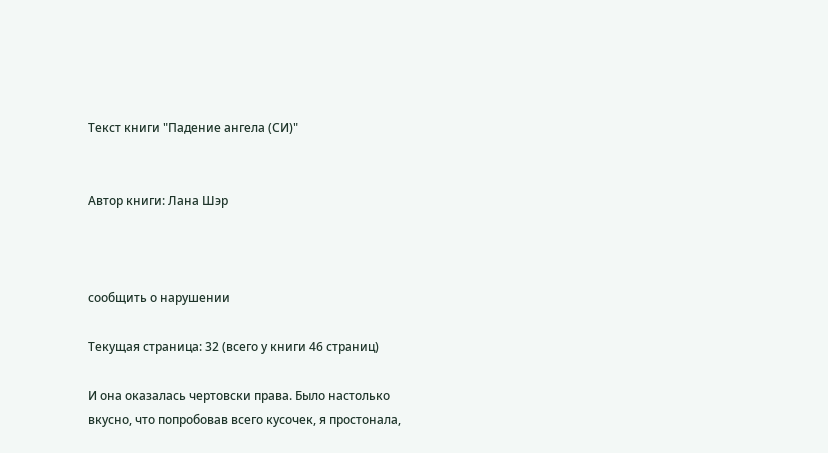Текст книги "Падение ангела (СИ)"


Автор книги: Лана Шэр



сообщить о нарушении

Текущая страница: 32 (всего у книги 46 страниц)

И она оказалась чертовски права. Было настолько вкусно, что попробовав всего кусочек, я простонала,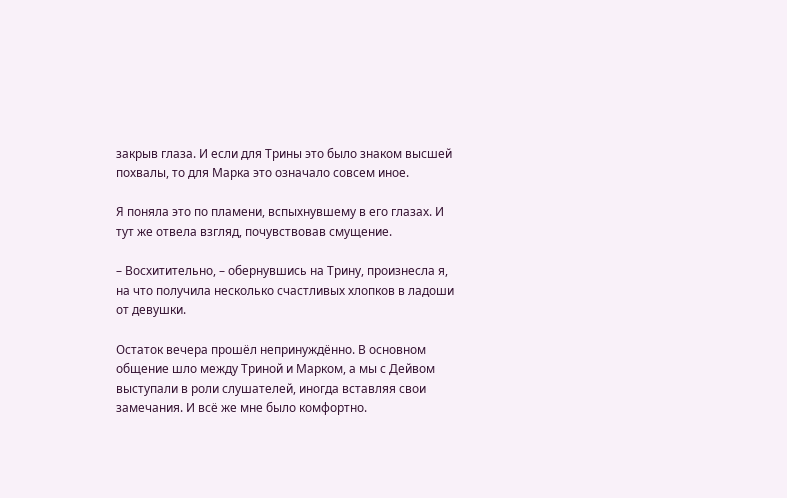закрыв глаза. И если для Трины это было знаком высшей похвалы, то для Марка это означало совсем иное.

Я поняла это по пламени, вспыхнувшему в его глазах. И тут же отвела взгляд, почувствовав смущение.

– Восхитительно, – обернувшись на Трину, произнесла я, на что получила несколько счастливых хлопков в ладоши от девушки.

Остаток вечера прошёл непринуждённо. В основном общение шло между Триной и Марком, а мы с Дейвом выступали в роли слушателей, иногда вставляя свои замечания. И всё же мне было комфортно.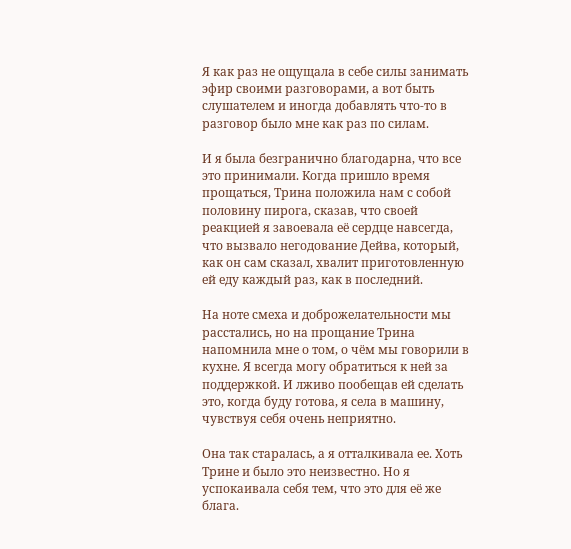Я как раз не ощущала в себе силы занимать эфир своими разговорами, а вот быть слушателем и иногда добавлять что-то в разговор было мне как раз по силам.

И я была безгранично благодарна, что все это принимали. Когда пришло время прощаться, Трина положила нам с собой половину пирога, сказав, что своей реакцией я завоевала её сердце навсегда, что вызвало негодование Дейва, который, как он сам сказал, хвалит приготовленную ей еду каждый раз, как в последний.

На ноте смеха и доброжелательности мы расстались, но на прощание Трина напомнила мне о том, о чём мы говорили в кухне. Я всегда могу обратиться к ней за поддержкой. И лживо пообещав ей сделать это, когда буду готова, я села в машину, чувствуя себя очень неприятно.

Она так старалась, а я отталкивала ее. Хоть Трине и было это неизвестно. Но я успокаивала себя тем, что это для её же блага.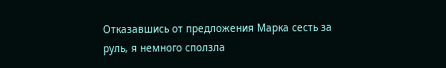Отказавшись от предложения Марка сесть за руль, я немного сползла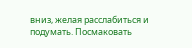вниз, желая расслабиться и подумать. Посмаковать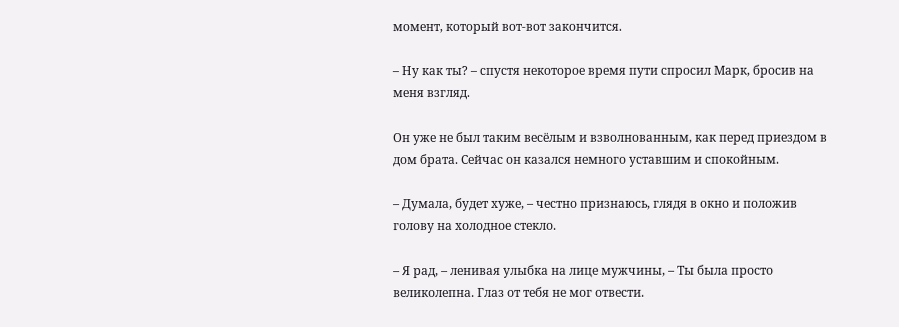момент, который вот-вот закончится.

– Ну как ты? – спустя некоторое время пути спросил Марк, бросив на меня взгляд.

Он уже не был таким весёлым и взволнованным, как перед приездом в дом брата. Сейчас он казался немного уставшим и спокойным.

– Думала, будет хуже, – честно признаюсь, глядя в окно и положив голову на холодное стекло.

– Я рад, – ленивая улыбка на лице мужчины, – Ты была просто великолепна. Глаз от тебя не мог отвести.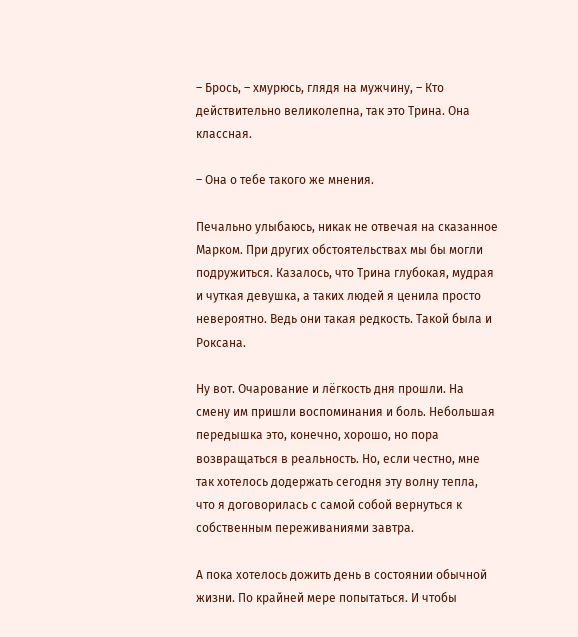– Брось, – хмурюсь, глядя на мужчину, – Кто действительно великолепна, так это Трина. Она классная.

– Она о тебе такого же мнения.

Печально улыбаюсь, никак не отвечая на сказанное Марком. При других обстоятельствах мы бы могли подружиться. Казалось, что Трина глубокая, мудрая и чуткая девушка, а таких людей я ценила просто невероятно. Ведь они такая редкость. Такой была и Роксана.

Ну вот. Очарование и лёгкость дня прошли. На смену им пришли воспоминания и боль. Небольшая передышка это, конечно, хорошо, но пора возвращаться в реальность. Но, если честно, мне так хотелось додержать сегодня эту волну тепла, что я договорилась с самой собой вернуться к собственным переживаниями завтра.

А пока хотелось дожить день в состоянии обычной жизни. По крайней мере попытаться. И чтобы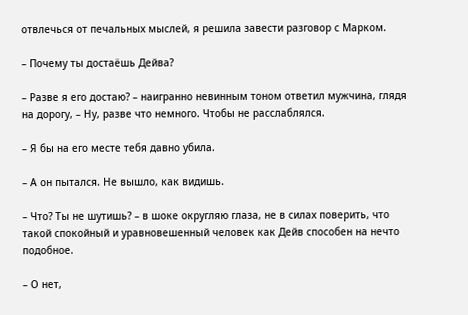отвлечься от печальных мыслей, я решила завести разговор с Марком.

– Почему ты достаёшь Дейва?

– Разве я его достаю? – наигранно невинным тоном ответил мужчина, глядя на дорогу, – Ну, разве что немного. Чтобы не расслаблялся.

– Я бы на его месте тебя давно убила.

– А он пытался. Не вышло, как видишь.

– Что? Ты не шутишь? – в шоке округляю глаза, не в силах поверить, что такой спокойный и уравновешенный человек как Дейв способен на нечто подобное.

– О нет,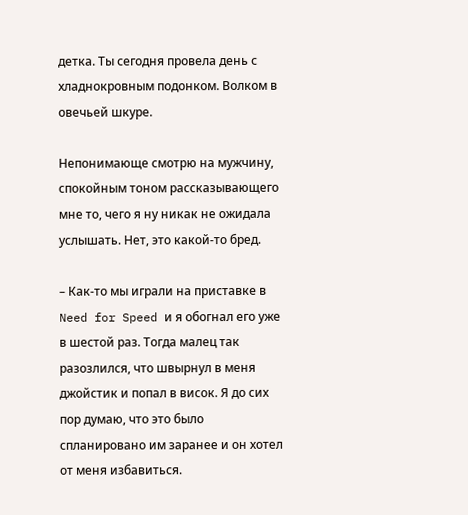детка. Ты сегодня провела день с хладнокровным подонком. Волком в овечьей шкуре.

Непонимающе смотрю на мужчину, спокойным тоном рассказывающего мне то, чего я ну никак не ожидала услышать. Нет, это какой-то бред.

– Как-то мы играли на приставке в Need for Speed и я обогнал его уже в шестой раз. Тогда малец так разозлился, что швырнул в меня джойстик и попал в висок. Я до сих пор думаю, что это было спланировано им заранее и он хотел от меня избавиться.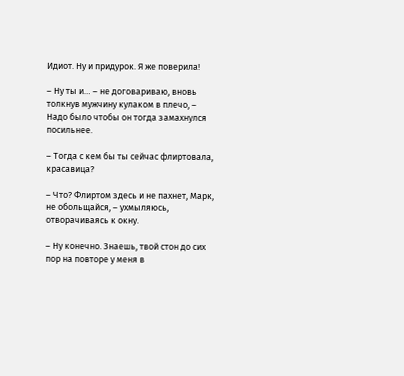Идиот. Ну и придурок. Я же поверила!

– Ну ты и… – не договариваю, вновь толкнув мужчину кулаком в плечо, – Надо было чтобы он тогда замахнулся посильнее.

– Тогда с кем бы ты сейчас флиртовала, красавица?

– Что? Флиртом здесь и не пахнет, Марк, не обольщайся, – ухмыляюсь, отворачиваясь к окну.

– Ну конечно. Знаешь, твой стон до сих пор на повторе у меня в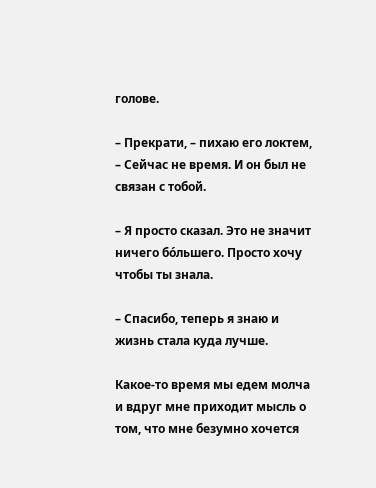голове.

– Прекрати, – пихаю его локтем, – Сейчас не время. И он был не связан с тобой.

– Я просто сказал. Это не значит ничего бо́льшего. Просто хочу чтобы ты знала.

– Спасибо, теперь я знаю и жизнь стала куда лучше.

Какое-то время мы едем молча и вдруг мне приходит мысль о том, что мне безумно хочется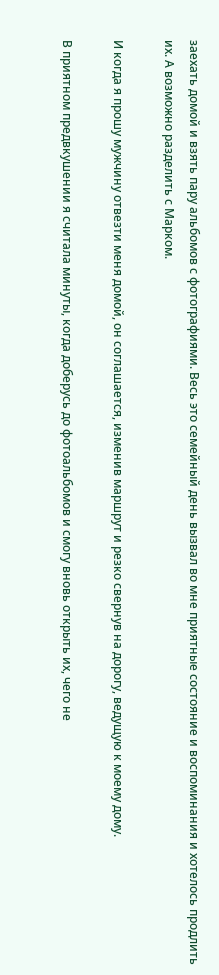заехать домой и взять пару альбомов с фотографиями. Весь это семейный день вызвал во мне приятные состояние и воспоминания и хотелось продлить их. А возможно разделить с Марком.

И когда я прошу мужчину отвезти меня домой, он соглашается, изменив маршрут и резко свернув на дорогу, ведущую к моему дому.

В приятном предвкушении я считала минуты, когда доберусь до фотоальбомов и смогу вновь открыть их, чего не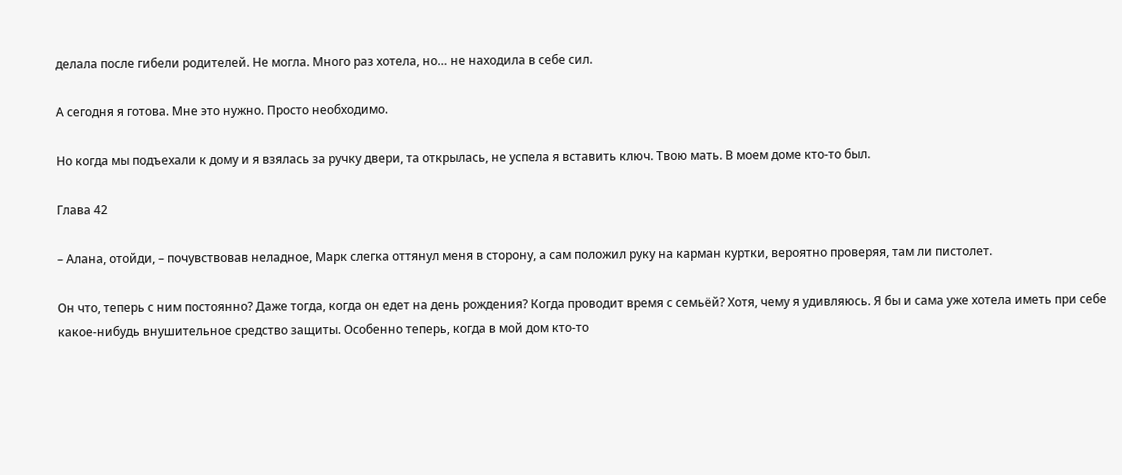делала после гибели родителей. Не могла. Много раз хотела, но… не находила в себе сил.

А сегодня я готова. Мне это нужно. Просто необходимо.

Но когда мы подъехали к дому и я взялась за ручку двери, та открылась, не успела я вставить ключ. Твою мать. В моем доме кто-то был.

Глава 42

– Алана, отойди, – почувствовав неладное, Марк слегка оттянул меня в сторону, а сам положил руку на карман куртки, вероятно проверяя, там ли пистолет.

Он что, теперь с ним постоянно? Даже тогда, когда он едет на день рождения? Когда проводит время с семьёй? Хотя, чему я удивляюсь. Я бы и сама уже хотела иметь при себе какое-нибудь внушительное средство защиты. Особенно теперь, когда в мой дом кто-то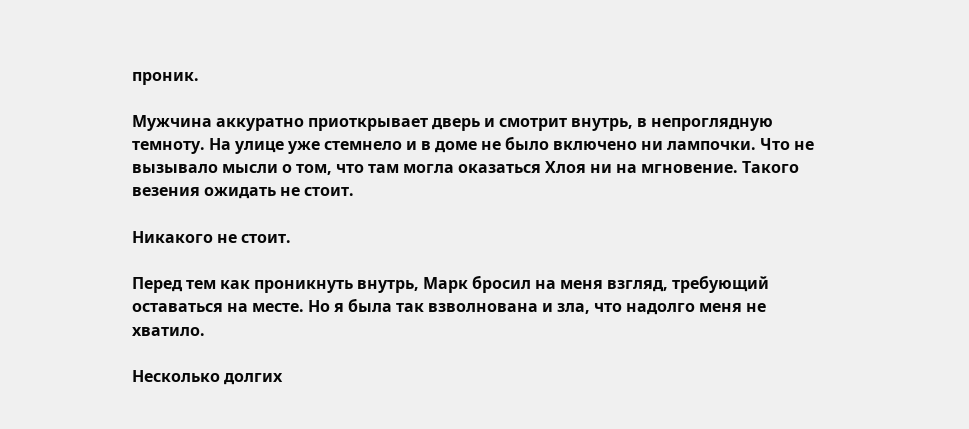проник.

Мужчина аккуратно приоткрывает дверь и смотрит внутрь, в непроглядную темноту. На улице уже стемнело и в доме не было включено ни лампочки. Что не вызывало мысли о том, что там могла оказаться Хлоя ни на мгновение. Такого везения ожидать не стоит.

Никакого не стоит.

Перед тем как проникнуть внутрь, Марк бросил на меня взгляд, требующий оставаться на месте. Но я была так взволнована и зла, что надолго меня не хватило.

Несколько долгих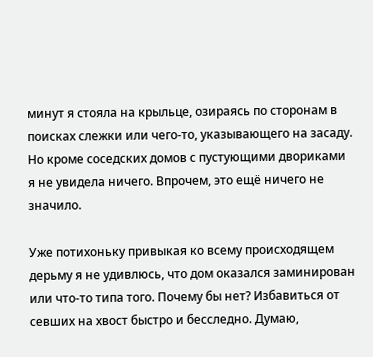минут я стояла на крыльце, озираясь по сторонам в поисках слежки или чего-то, указывающего на засаду. Но кроме соседских домов с пустующими двориками я не увидела ничего. Впрочем, это ещё ничего не значило.

Уже потихоньку привыкая ко всему происходящем дерьму я не удивлюсь, что дом оказался заминирован или что-то типа того. Почему бы нет? Избавиться от севших на хвост быстро и бесследно. Думаю,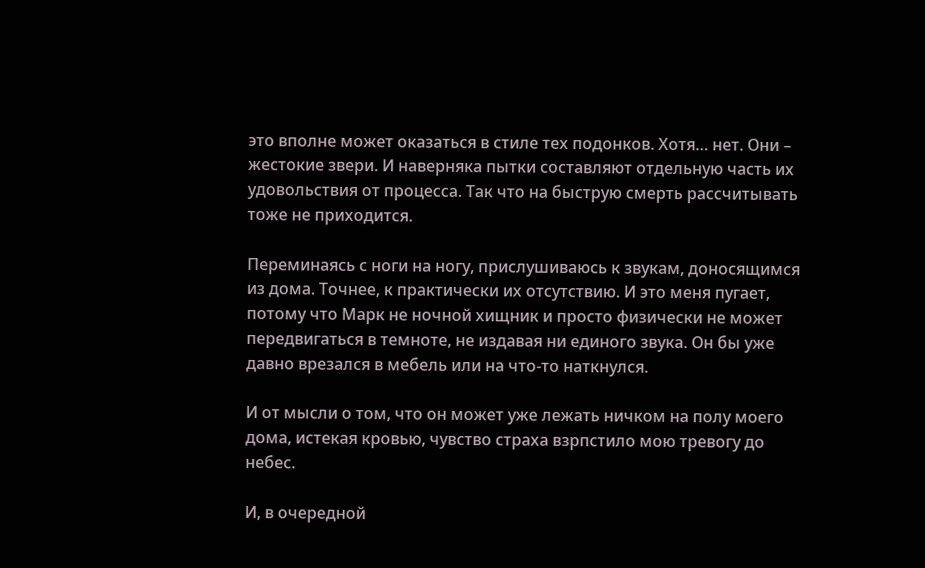это вполне может оказаться в стиле тех подонков. Хотя… нет. Они – жестокие звери. И наверняка пытки составляют отдельную часть их удовольствия от процесса. Так что на быструю смерть рассчитывать тоже не приходится.

Переминаясь с ноги на ногу, прислушиваюсь к звукам, доносящимся из дома. Точнее, к практически их отсутствию. И это меня пугает, потому что Марк не ночной хищник и просто физически не может передвигаться в темноте, не издавая ни единого звука. Он бы уже давно врезался в мебель или на что-то наткнулся.

И от мысли о том, что он может уже лежать ничком на полу моего дома, истекая кровью, чувство страха взрпстило мою тревогу до небес.

И, в очередной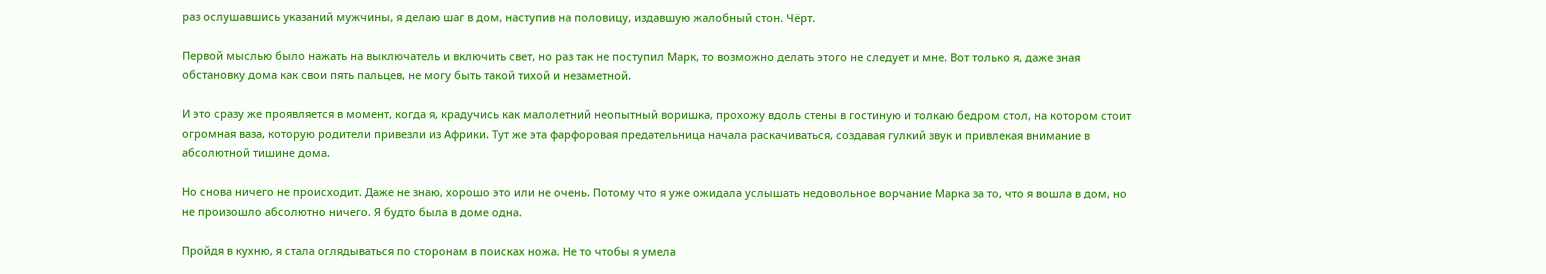раз ослушавшись указаний мужчины, я делаю шаг в дом, наступив на половицу, издавшую жалобный стон. Чёрт.

Первой мыслью было нажать на выключатель и включить свет, но раз так не поступил Марк, то возможно делать этого не следует и мне. Вот только я, даже зная обстановку дома как свои пять пальцев, не могу быть такой тихой и незаметной.

И это сразу же проявляется в момент, когда я, крадучись как малолетний неопытный воришка, прохожу вдоль стены в гостиную и толкаю бедром стол, на котором стоит огромная ваза, которую родители привезли из Африки. Тут же эта фарфоровая предательница начала раскачиваться, создавая гулкий звук и привлекая внимание в абсолютной тишине дома.

Но снова ничего не происходит. Даже не знаю, хорошо это или не очень. Потому что я уже ожидала услышать недовольное ворчание Марка за то, что я вошла в дом, но не произошло абсолютно ничего. Я будто была в доме одна.

Пройдя в кухню, я стала оглядываться по сторонам в поисках ножа. Не то чтобы я умела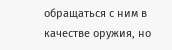обращаться с ним в качестве оружия, но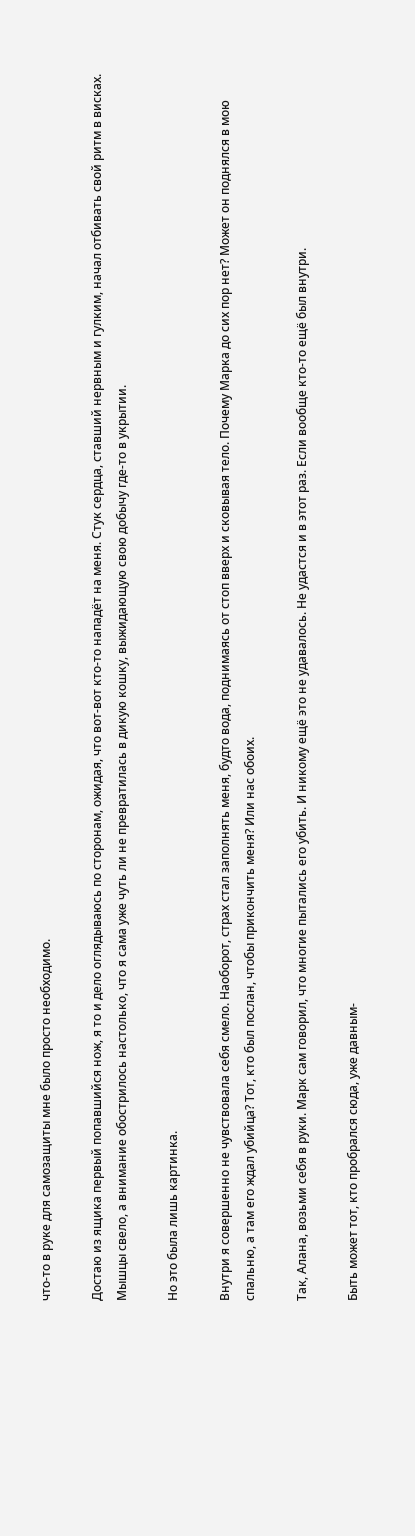что-то в руке для самозащиты мне было просто необходимо.

Достаю из ящика первый попавшийся нож, я то и дело оглядываюсь по сторонам, ожидая, что вот-вот кто-то нападёт на меня. Стук сердца, ставший нервным и гулким, начал отбивать свой ритм в висках. Мышцы свело, а внимание обострилось настолько, что я сама уже чуть ли не превратилась в дикую кошку, выжидающую свою добычу где-то в укрытии.

Но это была лишь картинка.

Внутри я совершенно не чувствовала себя смело. Наоборот, страх стал заполнять меня, будто вода, поднимаясь от стоп вверх и сковывая тело. Почему Марка до сих пор нет? Может он поднялся в мою спальню, а там его ждал убийца? Тот, кто был послан, чтобы прикончить меня? Или нас обоих.

Так, Алана, возьми себя в руки. Марк сам говорил, что многие пытались его убить. И никому ещё это не удавалось. Не удастся и в этот раз. Если вообще кто-то ещё был внутри.

Быть может тот, кто пробрался сюда, уже давным-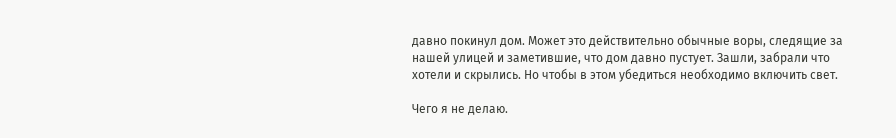давно покинул дом. Может это действительно обычные воры, следящие за нашей улицей и заметившие, что дом давно пустует. Зашли, забрали что хотели и скрылись. Но чтобы в этом убедиться необходимо включить свет.

Чего я не делаю.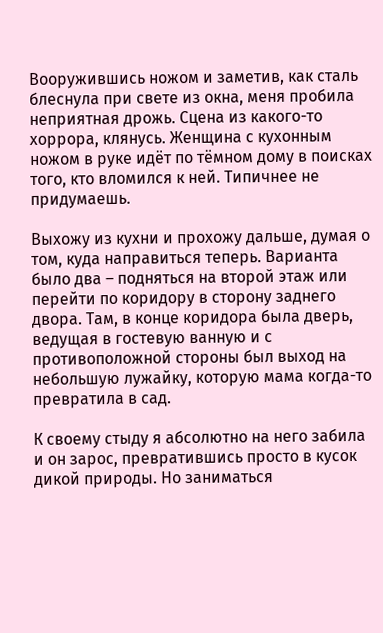Вооружившись ножом и заметив, как сталь блеснула при свете из окна, меня пробила неприятная дрожь. Сцена из какого-то хоррора, клянусь. Женщина с кухонным ножом в руке идёт по тёмном дому в поисках того, кто вломился к ней. Типичнее не придумаешь.

Выхожу из кухни и прохожу дальше, думая о том, куда направиться теперь. Варианта было два – подняться на второй этаж или перейти по коридору в сторону заднего двора. Там, в конце коридора была дверь, ведущая в гостевую ванную и с противоположной стороны был выход на небольшую лужайку, которую мама когда-то превратила в сад.

К своему стыду я абсолютно на него забила и он зарос, превратившись просто в кусок дикой природы. Но заниматься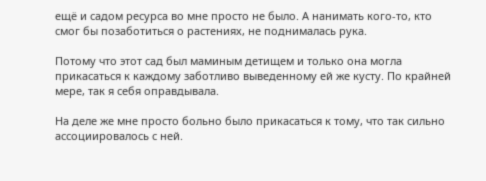ещё и садом ресурса во мне просто не было. А нанимать кого-то, кто смог бы позаботиться о растениях, не поднималась рука.

Потому что этот сад был маминым детищем и только она могла прикасаться к каждому заботливо выведенному ей же кусту. По крайней мере, так я себя оправдывала.

На деле же мне просто больно было прикасаться к тому, что так сильно ассоциировалось с ней.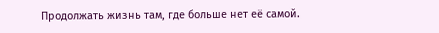Продолжать жизнь там, где больше нет её самой.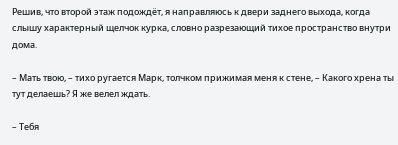Решив, что второй этаж подождёт, я направляюсь к двери заднего выхода, когда слышу характерный щелчок курка, словно разрезающий тихое пространство внутри дома.

– Мать твою, – тихо ругается Марк, толчком прижимая меня к стене, – Какого хрена ты тут делаешь? Я же велел ждать.

– Тебя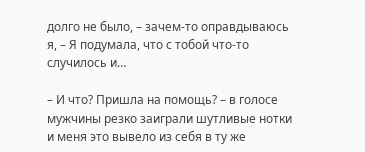долго не было, – зачем-то оправдываюсь я, – Я подумала, что с тобой что-то случилось и…

– И что? Пришла на помощь? – в голосе мужчины резко заиграли шутливые нотки и меня это вывело из себя в ту же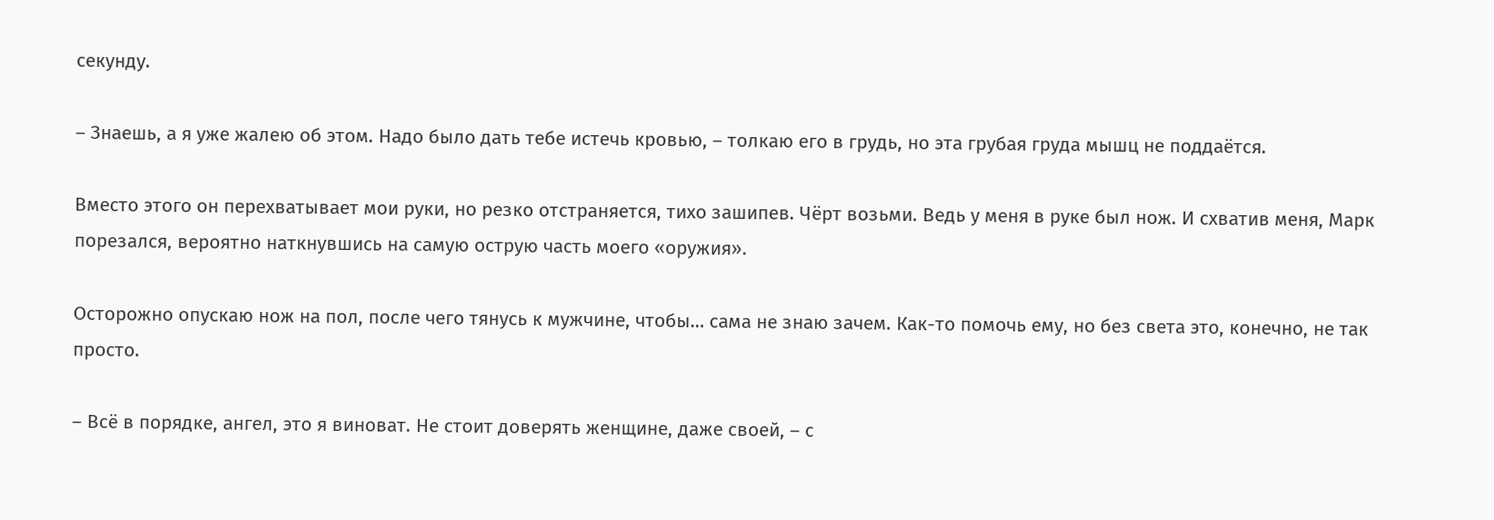секунду.

– Знаешь, а я уже жалею об этом. Надо было дать тебе истечь кровью, – толкаю его в грудь, но эта грубая груда мышц не поддаётся.

Вместо этого он перехватывает мои руки, но резко отстраняется, тихо зашипев. Чёрт возьми. Ведь у меня в руке был нож. И схватив меня, Марк порезался, вероятно наткнувшись на самую острую часть моего «оружия».

Осторожно опускаю нож на пол, после чего тянусь к мужчине, чтобы… сама не знаю зачем. Как-то помочь ему, но без света это, конечно, не так просто.

– Всё в порядке, ангел, это я виноват. Не стоит доверять женщине, даже своей, – с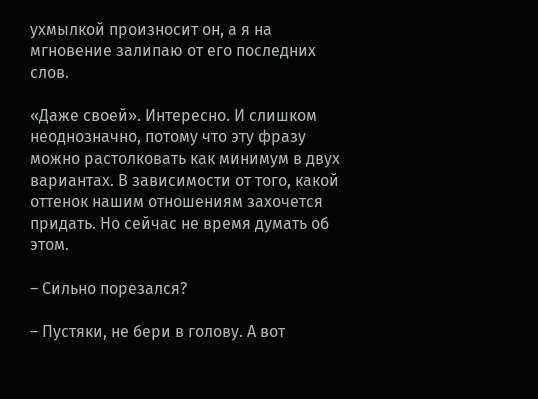ухмылкой произносит он, а я на мгновение залипаю от его последних слов.

«Даже своей». Интересно. И слишком неоднозначно, потому что эту фразу можно растолковать как минимум в двух вариантах. В зависимости от того, какой оттенок нашим отношениям захочется придать. Но сейчас не время думать об этом.

– Сильно порезался?

– Пустяки, не бери в голову. А вот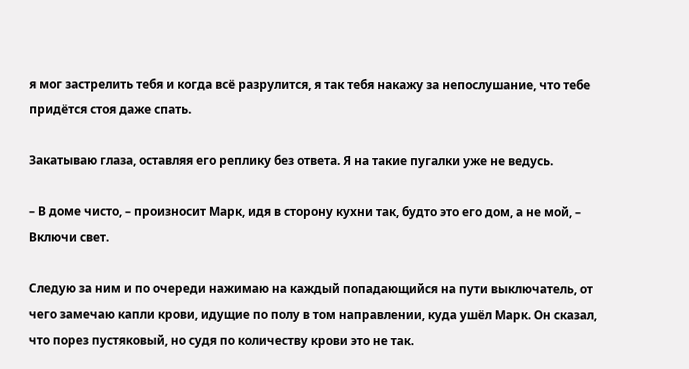я мог застрелить тебя и когда всё разрулится, я так тебя накажу за непослушание, что тебе придётся стоя даже спать.

Закатываю глаза, оставляя его реплику без ответа. Я на такие пугалки уже не ведусь.

– В доме чисто, – произносит Марк, идя в сторону кухни так, будто это его дом, а не мой, – Включи свет.

Следую за ним и по очереди нажимаю на каждый попадающийся на пути выключатель, от чего замечаю капли крови, идущие по полу в том направлении, куда ушёл Марк. Он сказал, что порез пустяковый, но судя по количеству крови это не так.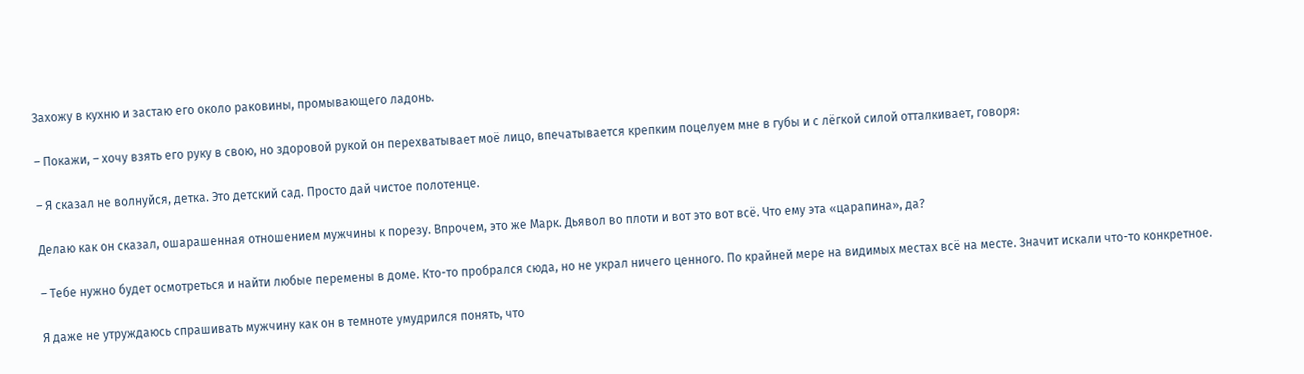Захожу в кухню и застаю его около раковины, промывающего ладонь.

– Покажи, – хочу взять его руку в свою, но здоровой рукой он перехватывает моё лицо, впечатывается крепким поцелуем мне в губы и с лёгкой силой отталкивает, говоря:

– Я сказал не волнуйся, детка. Это детский сад. Просто дай чистое полотенце.

Делаю как он сказал, ошарашенная отношением мужчины к порезу. Впрочем, это же Марк. Дьявол во плоти и вот это вот всё. Что ему эта «царапина», да?

– Тебе нужно будет осмотреться и найти любые перемены в доме. Кто-то пробрался сюда, но не украл ничего ценного. По крайней мере на видимых местах всё на месте. Значит искали что-то конкретное.

Я даже не утруждаюсь спрашивать мужчину как он в темноте умудрился понять, что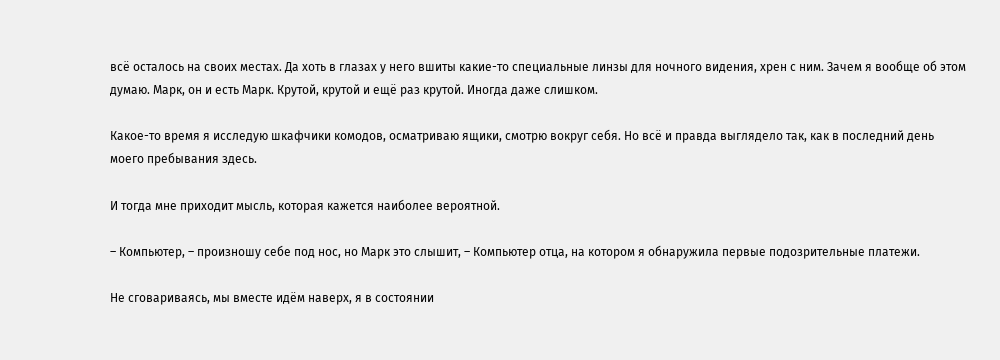всё осталось на своих местах. Да хоть в глазах у него вшиты какие-то специальные линзы для ночного видения, хрен с ним. Зачем я вообще об этом думаю. Марк, он и есть Марк. Крутой, крутой и ещё раз крутой. Иногда даже слишком.

Какое-то время я исследую шкафчики комодов, осматриваю ящики, смотрю вокруг себя. Но всё и правда выглядело так, как в последний день моего пребывания здесь.

И тогда мне приходит мысль, которая кажется наиболее вероятной.

– Компьютер, – произношу себе под нос, но Марк это слышит, – Компьютер отца, на котором я обнаружила первые подозрительные платежи.

Не сговариваясь, мы вместе идём наверх, я в состоянии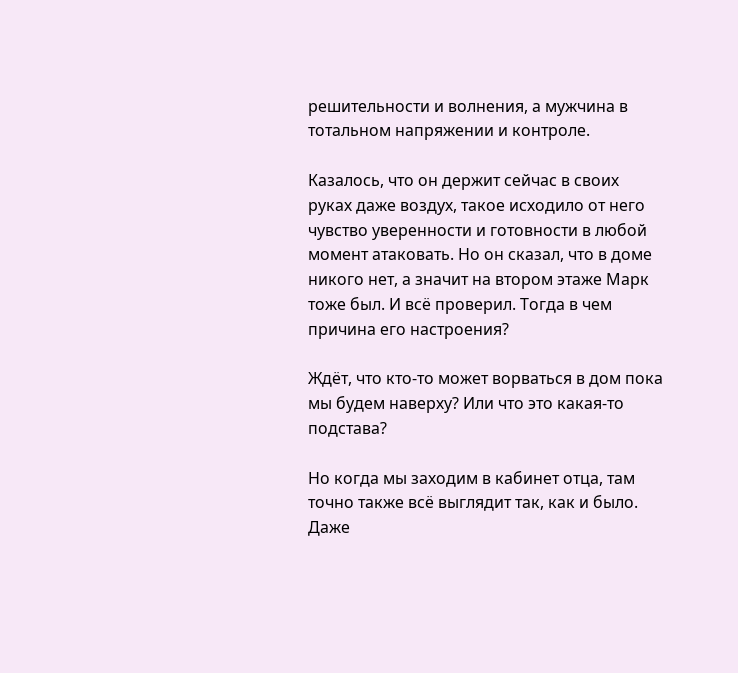решительности и волнения, а мужчина в тотальном напряжении и контроле.

Казалось, что он держит сейчас в своих руках даже воздух, такое исходило от него чувство уверенности и готовности в любой момент атаковать. Но он сказал, что в доме никого нет, а значит на втором этаже Марк тоже был. И всё проверил. Тогда в чем причина его настроения?

Ждёт, что кто-то может ворваться в дом пока мы будем наверху? Или что это какая-то подстава?

Но когда мы заходим в кабинет отца, там точно также всё выглядит так, как и было. Даже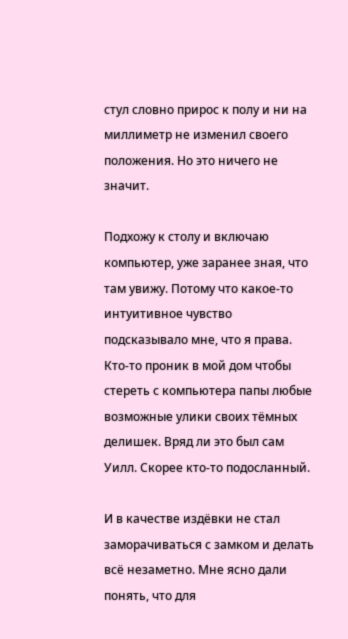стул словно прирос к полу и ни на миллиметр не изменил своего положения. Но это ничего не значит.

Подхожу к столу и включаю компьютер, уже заранее зная, что там увижу. Потому что какое-то интуитивное чувство подсказывало мне, что я права. Кто-то проник в мой дом чтобы стереть с компьютера папы любые возможные улики своих тёмных делишек. Вряд ли это был сам Уилл. Скорее кто-то подосланный.

И в качестве издёвки не стал заморачиваться с замком и делать всё незаметно. Мне ясно дали понять, что для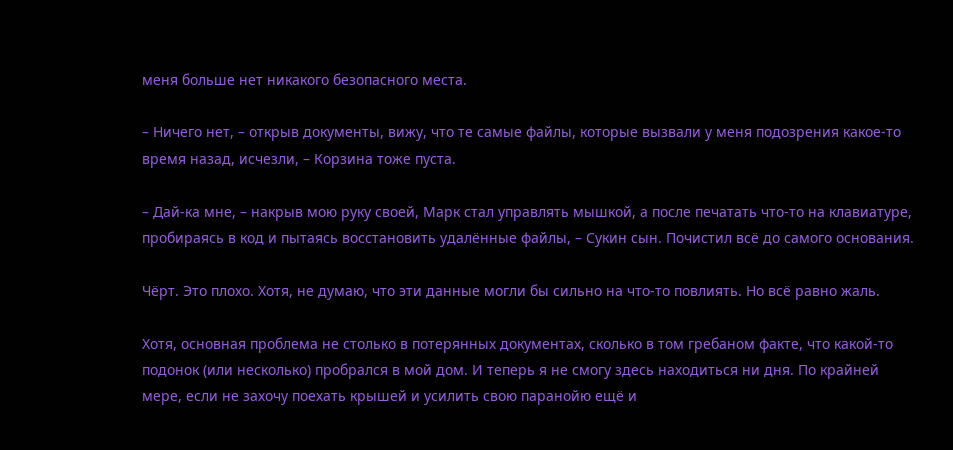меня больше нет никакого безопасного места.

– Ничего нет, – открыв документы, вижу, что те самые файлы, которые вызвали у меня подозрения какое-то время назад, исчезли, – Корзина тоже пуста.

– Дай-ка мне, – накрыв мою руку своей, Марк стал управлять мышкой, а после печатать что-то на клавиатуре, пробираясь в код и пытаясь восстановить удалённые файлы, – Сукин сын. Почистил всё до самого основания.

Чёрт. Это плохо. Хотя, не думаю, что эти данные могли бы сильно на что-то повлиять. Но всё равно жаль.

Хотя, основная проблема не столько в потерянных документах, сколько в том гребаном факте, что какой-то подонок (или несколько) пробрался в мой дом. И теперь я не смогу здесь находиться ни дня. По крайней мере, если не захочу поехать крышей и усилить свою паранойю ещё и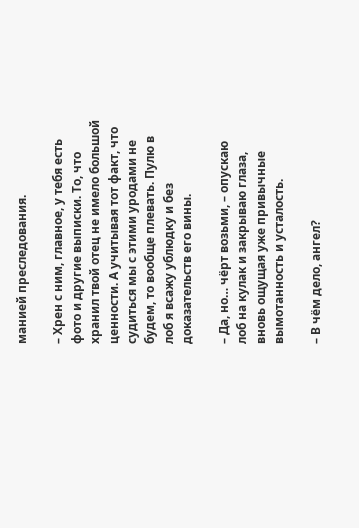манией преследования.

– Хрен с ним, главное, у тебя есть фото и другие выписки. То, что хранил твой отец не имело большой ценности. А учитывая тот факт, что судиться мы с этими уродами не будем, то вообще плевать. Пулю в лоб я всажу ублюдку и без доказательств его вины.

– Да, но… чёрт возьми, – опускаю лоб на кулак и закрываю глаза, вновь ощущая уже привычные вымотанность и усталость.

– В чём дело, ангел?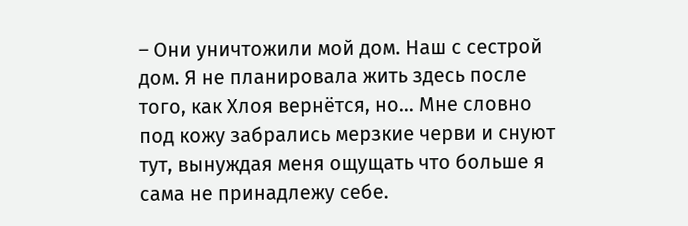– Они уничтожили мой дом. Наш с сестрой дом. Я не планировала жить здесь после того, как Хлоя вернётся, но… Мне словно под кожу забрались мерзкие черви и снуют тут, вынуждая меня ощущать что больше я сама не принадлежу себе.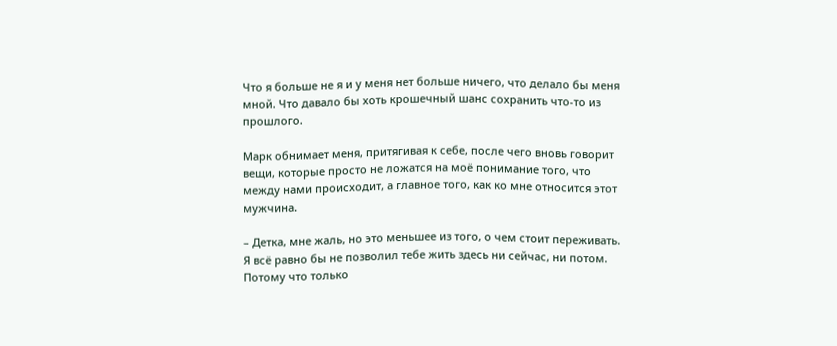Что я больше не я и у меня нет больше ничего, что делало бы меня мной. Что давало бы хоть крошечный шанс сохранить что-то из прошлого.

Марк обнимает меня, притягивая к себе, после чего вновь говорит вещи, которые просто не ложатся на моё понимание того, что между нами происходит, а главное того, как ко мне относится этот мужчина.

– Детка, мне жаль, но это меньшее из того, о чем стоит переживать. Я всё равно бы не позволил тебе жить здесь ни сейчас, ни потом. Потому что только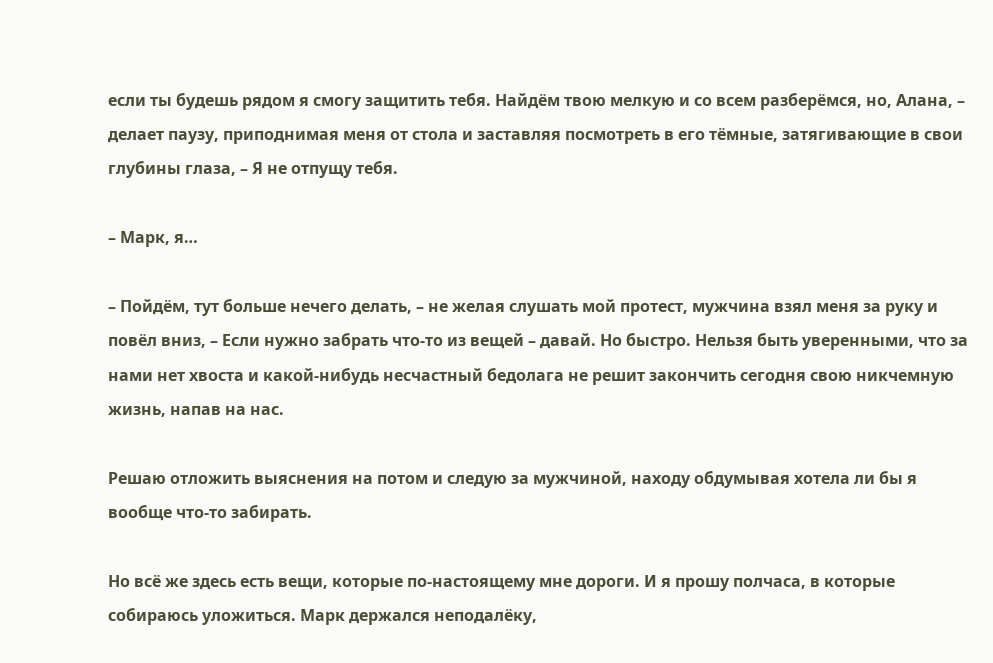если ты будешь рядом я смогу защитить тебя. Найдём твою мелкую и со всем разберёмся, но, Алана, – делает паузу, приподнимая меня от стола и заставляя посмотреть в его тёмные, затягивающие в свои глубины глаза, – Я не отпущу тебя.

– Марк, я…

– Пойдём, тут больше нечего делать, – не желая слушать мой протест, мужчина взял меня за руку и повёл вниз, – Если нужно забрать что-то из вещей – давай. Но быстро. Нельзя быть уверенными, что за нами нет хвоста и какой-нибудь несчастный бедолага не решит закончить сегодня свою никчемную жизнь, напав на нас.

Решаю отложить выяснения на потом и следую за мужчиной, находу обдумывая хотела ли бы я вообще что-то забирать.

Но всё же здесь есть вещи, которые по-настоящему мне дороги. И я прошу полчаса, в которые собираюсь уложиться. Марк держался неподалёку,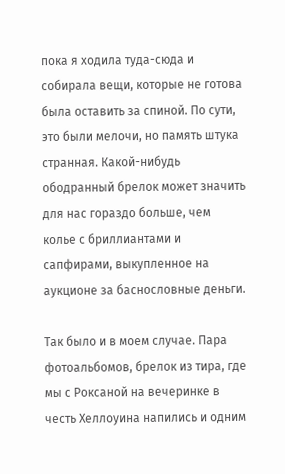пока я ходила туда-сюда и собирала вещи, которые не готова была оставить за спиной. По сути, это были мелочи, но память штука странная. Какой-нибудь ободранный брелок может значить для нас гораздо больше, чем колье с бриллиантами и сапфирами, выкупленное на аукционе за баснословные деньги.

Так было и в моем случае. Пара фотоальбомов, брелок из тира, где мы с Роксаной на вечеринке в честь Хеллоуина напились и одним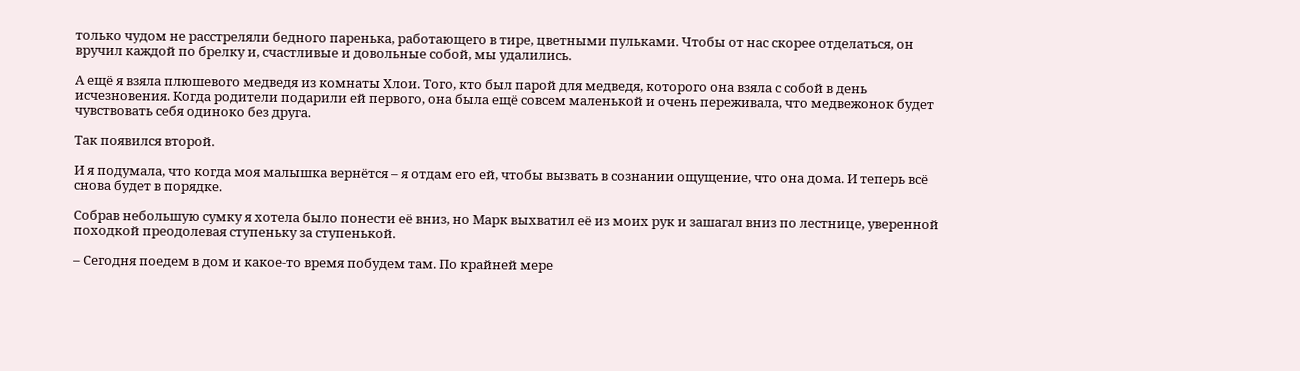только чудом не расстреляли бедного паренька, работающего в тире, цветными пульками. Чтобы от нас скорее отделаться, он вручил каждой по брелку и, счастливые и довольные собой, мы удалились.

А ещё я взяла плюшевого медведя из комнаты Хлои. Того, кто был парой для медведя, которого она взяла с собой в день исчезновения. Когда родители подарили ей первого, она была ещё совсем маленькой и очень переживала, что медвежонок будет чувствовать себя одиноко без друга.

Так появился второй.

И я подумала, что когда моя малышка вернётся – я отдам его ей, чтобы вызвать в сознании ощущение, что она дома. И теперь всё снова будет в порядке.

Собрав небольшую сумку я хотела было понести её вниз, но Марк выхватил её из моих рук и зашагал вниз по лестнице, уверенной походкой преодолевая ступеньку за ступенькой.

– Сегодня поедем в дом и какое-то время побудем там. По крайней мере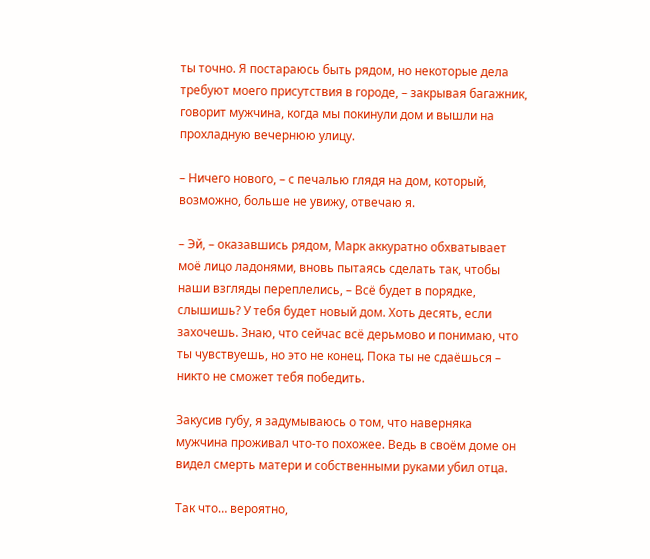ты точно. Я постараюсь быть рядом, но некоторые дела требуют моего присутствия в городе, – закрывая багажник, говорит мужчина, когда мы покинули дом и вышли на прохладную вечернюю улицу.

– Ничего нового, – с печалью глядя на дом, который, возможно, больше не увижу, отвечаю я.

– Эй, – оказавшись рядом, Марк аккуратно обхватывает моё лицо ладонями, вновь пытаясь сделать так, чтобы наши взгляды переплелись, – Всё будет в порядке, слышишь? У тебя будет новый дом. Хоть десять, если захочешь. Знаю, что сейчас всё дерьмово и понимаю, что ты чувствуешь, но это не конец. Пока ты не сдаёшься – никто не сможет тебя победить.

Закусив губу, я задумываюсь о том, что наверняка мужчина проживал что-то похожее. Ведь в своём доме он видел смерть матери и собственными руками убил отца.

Так что… вероятно,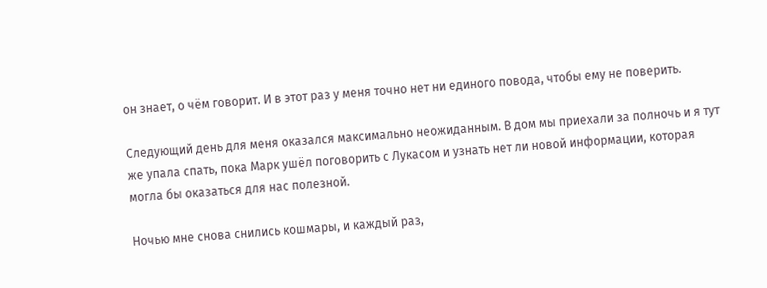он знает, о чём говорит. И в этот раз у меня точно нет ни единого повода, чтобы ему не поверить.

Следующий день для меня оказался максимально неожиданным. В дом мы приехали за полночь и я тут же упала спать, пока Марк ушёл поговорить с Лукасом и узнать нет ли новой информации, которая могла бы оказаться для нас полезной.

Ночью мне снова снились кошмары, и каждый раз,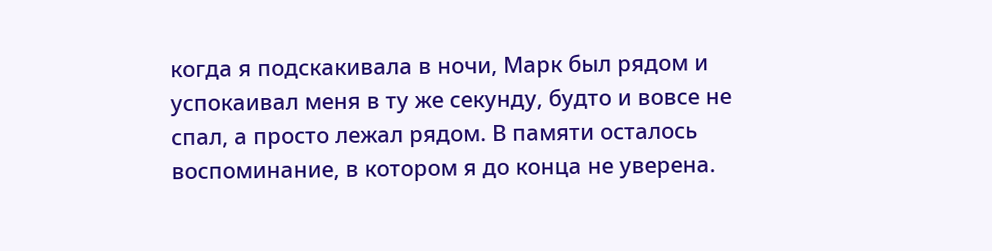когда я подскакивала в ночи, Марк был рядом и успокаивал меня в ту же секунду, будто и вовсе не спал, а просто лежал рядом. В памяти осталось воспоминание, в котором я до конца не уверена.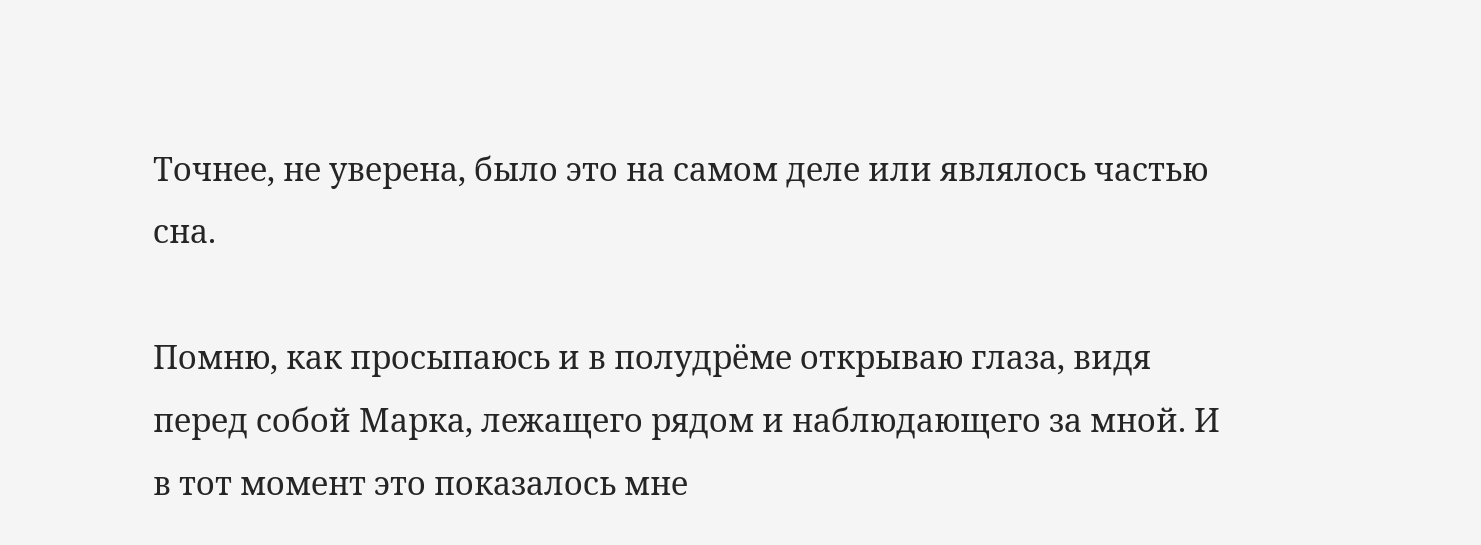Точнее, не уверена, было это на самом деле или являлось частью сна.

Помню, как просыпаюсь и в полудрёме открываю глаза, видя перед собой Марка, лежащего рядом и наблюдающего за мной. И в тот момент это показалось мне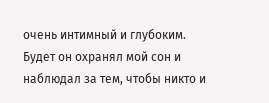очень интимный и глубоким. Будет он охранял мой сон и наблюдал за тем, чтобы никто и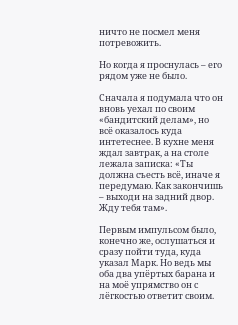ничто не посмел меня потревожить.

Но когда я проснулась – его рядом уже не было.

Сначала я подумала что он вновь уехал по своим «бандитский делам», но всё оказалось куда интетеснее. В кухне меня ждал завтрак, а на столе лежала записка: «Ты должна съесть всё, иначе я передумаю. Как закончишь – выходи на задний двор. Жду тебя там».

Первым импульсом было, конечно же, ослушаться и сразу пойти туда, куда указал Марк. Но ведь мы оба два упёртых барана и на моё упрямство он с лёгкостью ответит своим.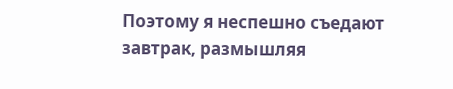Поэтому я неспешно съедают завтрак, размышляя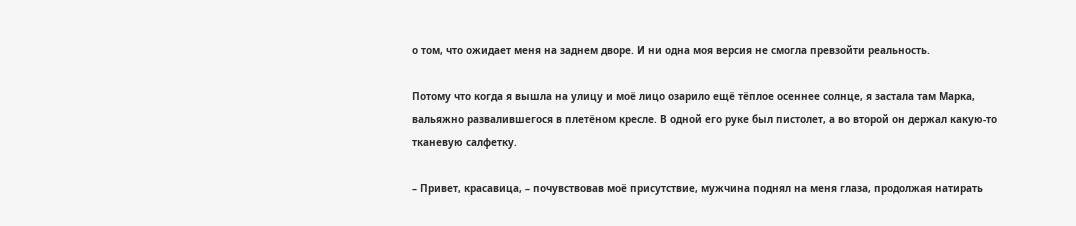о том, что ожидает меня на заднем дворе. И ни одна моя версия не смогла превзойти реальность.

Потому что когда я вышла на улицу и моё лицо озарило ещё тёплое осеннее солнце, я застала там Марка, вальяжно развалившегося в плетёном кресле. В одной его руке был пистолет, а во второй он держал какую-то тканевую салфетку.

– Привет, красавица, – почувствовав моё присутствие, мужчина поднял на меня глаза, продолжая натирать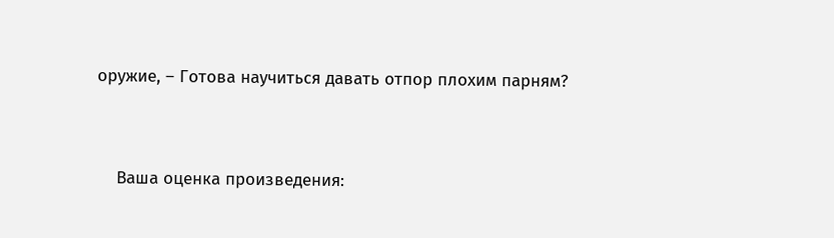оружие, – Готова научиться давать отпор плохим парням?


    Ваша оценка произведения: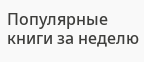Популярные книги за неделю